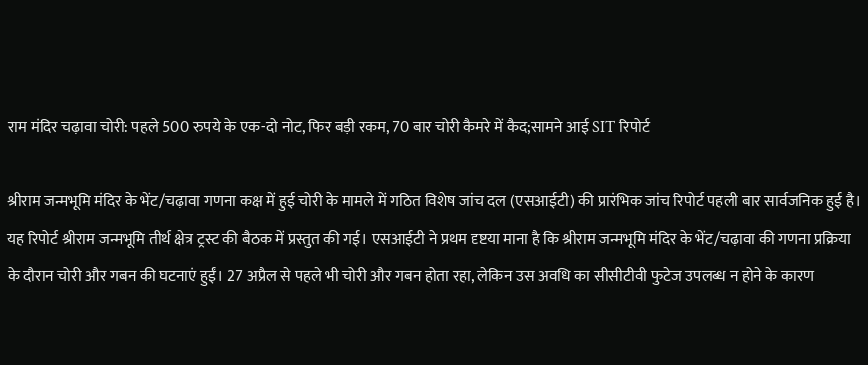राम मंदिर चढ़ावा चोरी: पहले 500 रुपये के एक-दो नोट, फिर बड़ी रकम, 70 बार चोरी कैमरे में कैद;सामने आई SIT रिपोर्ट

श्रीराम जन्मभूमि मंदिर के भेंट/चढ़ावा गणना कक्ष में हुई चोरी के मामले में गठित विशेष जांच दल (एसआईटी) की प्रारंभिक जांच रिपोर्ट पहली बार सार्वजनिक हुई है। यह रिपोर्ट श्रीराम जन्मभूमि तीर्थ क्षेत्र ट्रस्ट की बैठक में प्रस्तुत की गई। एसआईटी ने प्रथम दृष्टया माना है कि श्रीराम जन्मभूमि मंदिर के भेंट/चढ़ावा की गणना प्रक्रिया के दौरान चोरी और गबन की घटनाएं हुईं। 27 अप्रैल से पहले भी चोरी और गबन होता रहा, लेकिन उस अवधि का सीसीटीवी फुटेज उपलब्ध न होने के कारण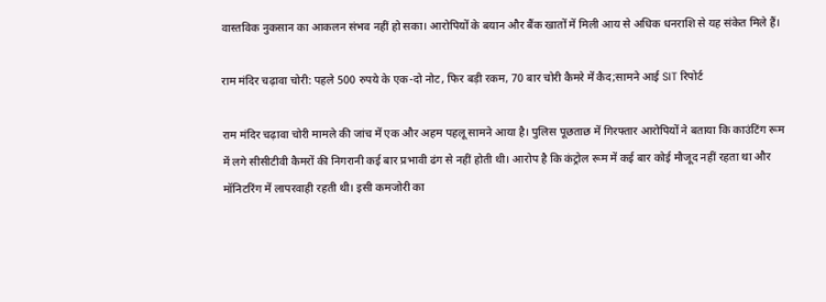वास्तविक नुकसान का आकलन संभव नहीं हो सका। आरोपियों के बयान और बैंक खातों में मिली आय से अधिक धनराशि से यह संकेत मिले हैं।

राम मंदिर चढ़ावा चोरी: पहले 500 रुपये के एक-दो नोट, फिर बड़ी रकम, 70 बार चोरी कैमरे में कैद;सामने आई SIT रिपोर्ट

राम मंदिर चढ़ावा चोरी मामले की जांच में एक और अहम पहलू सामने आया है। पुलिस पूछताछ में गिरफ्तार आरोपियों ने बताया कि काउंटिंग रूम में लगे सीसीटीवी कैमरों की निगरानी कई बार प्रभावी ढंग से नहीं होती थी। आरोप है कि कंट्रोल रूम में कई बार कोई मौजूद नहीं रहता था और मॉनिटरिंग में लापरवाही रहती थी। इसी कमजोरी का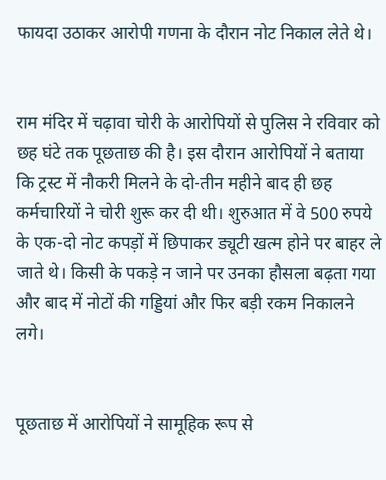फायदा उठाकर आरोपी गणना के दौरान नोट निकाल लेते थे।


राम मंदिर में चढ़ावा चोरी के आरोपियों से पुलिस ने रविवार को छह घंटे तक पूछताछ की है। इस दौरान आरोपियों ने बताया कि ट्रस्ट में नौकरी मिलने के दो-तीन महीने बाद ही छह कर्मचारियों ने चोरी शुरू कर दी थी। शुरुआत में वे 500 रुपये के एक-दो नोट कपड़ों में छिपाकर ड्यूटी खत्म होने पर बाहर ले जाते थे। किसी के पकड़े न जाने पर उनका हौसला बढ़ता गया और बाद में नोटों की गड्डियां और फिर बड़ी रकम निकालने लगे।


पूछताछ में आरोपियों ने सामूहिक रूप से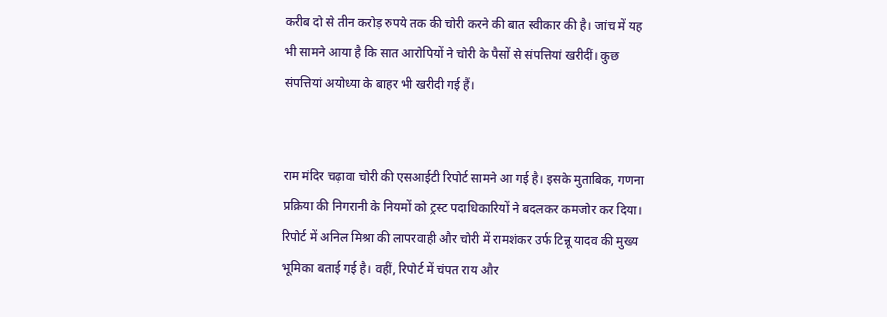करीब दो से तीन करोड़ रुपये तक की चोरी करने की बात स्वीकार की है। जांच में यह भी सामने आया है कि सात आरोपियों ने चोरी के पैसों से संपत्तियां खरीदीं। कुछ संपत्तियां अयोध्या के बाहर भी खरीदी गई हैं।


राम मंदिर चढ़ावा चोरी की एसआईटी रिपोर्ट सामने आ गई है। इसके मुताबिक, गणना प्रक्रिया की निगरानी के नियमों को ट्रस्ट पदाधिकारियों ने बदलकर कमजोर कर दिया। रिपोर्ट में अनिल मिश्रा की लापरवाही और चोरी में रामशंकर उर्फ टिन्नू यादव की मुख्य भूमिका बताई गई है। वहीं, रिपोर्ट में चंपत राय और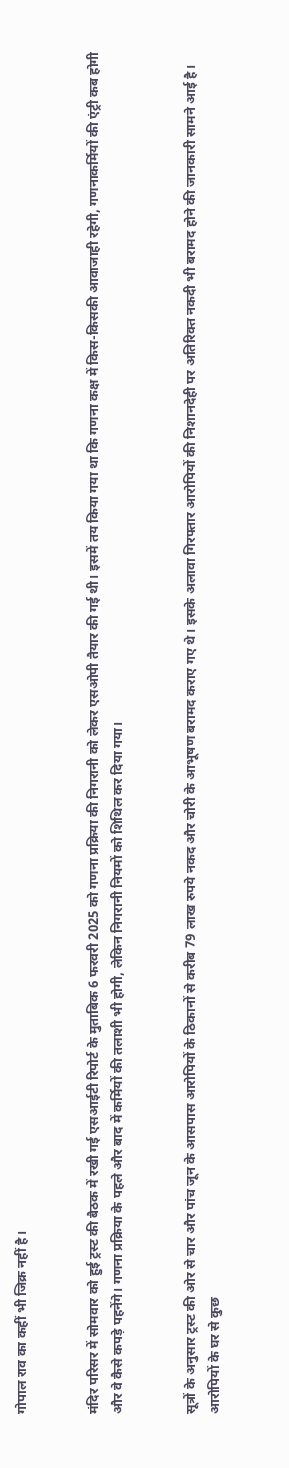गोपाल राव का कहीं भी जिक्र नहीं है।


मंदिर परिसर में सोमवार को हुई ट्रस्ट की बैठक में रखी गई एसआईटी रिपोर्ट के मुताबिक 6 फरवरी 2025 को गणना प्रक्रिया की निगरानी को लेकर एसओपी तैयार की गई थी। इसमें तय किया गया था कि गणना कक्ष में किस-किसकी आवाजाही रहेगी, गणनाकर्मियों की एंट्री कब होगी और वे कैसे कपड़े पहनेंगे। गणना प्रक्रिया के पहले और बाद में कर्मियों की तलाशी भी होगी, लेकिन निगरानी नियमों को शिथिल कर दिया गया।


सूत्रों के अनुसार ट्रस्ट की ओर से चार और पांच जून के आसपास आरोपियों के ठिकानों से करीब 79 लाख रुपये नकद और चोरी के आभूषण बरामद कराए गए थे। इसके अलावा गिरफ्तार आरोपियों की निशानदेही पर अतिरिक्त नकदी भी बरामद होने की जानकारी सामने आई है। आरोपियों के घर से कुछ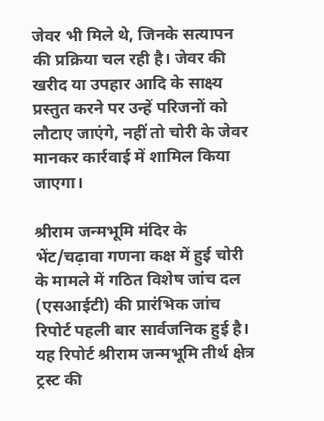जेवर भी मिले थे, जिनके सत्यापन की प्रक्रिया चल रही है। जेवर की खरीद या उपहार आदि के साक्ष्य प्रस्तुत करने पर उन्हें परिजनों को लौटाए जाएंगे, नहीं तो चोरी के जेवर मानकर कार्रवाई में शामिल किया जाएगा।

श्रीराम जन्मभूमि मंदिर के भेंट/चढ़ावा गणना कक्ष में हुई चोरी के मामले में गठित विशेष जांच दल (एसआईटी) की प्रारंभिक जांच रिपोर्ट पहली बार सार्वजनिक हुई है। यह रिपोर्ट श्रीराम जन्मभूमि तीर्थ क्षेत्र ट्रस्ट की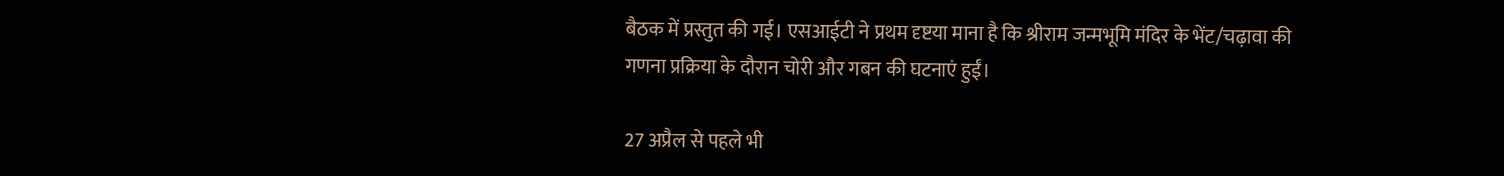बैठक में प्रस्तुत की गई। एसआईटी ने प्रथम दृष्टया माना है कि श्रीराम जन्मभूमि मंदिर के भेंट/चढ़ावा की गणना प्रक्रिया के दौरान चोरी और गबन की घटनाएं हुईं।

27 अप्रैल से पहले भी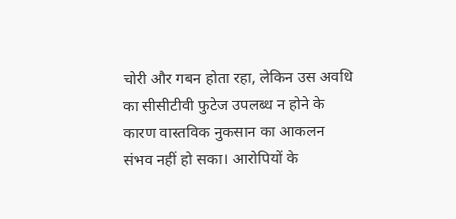चोरी और गबन होता रहा, लेकिन उस अवधि का सीसीटीवी फुटेज उपलब्ध न होने के कारण वास्तविक नुकसान का आकलन संभव नहीं हो सका। आरोपियों के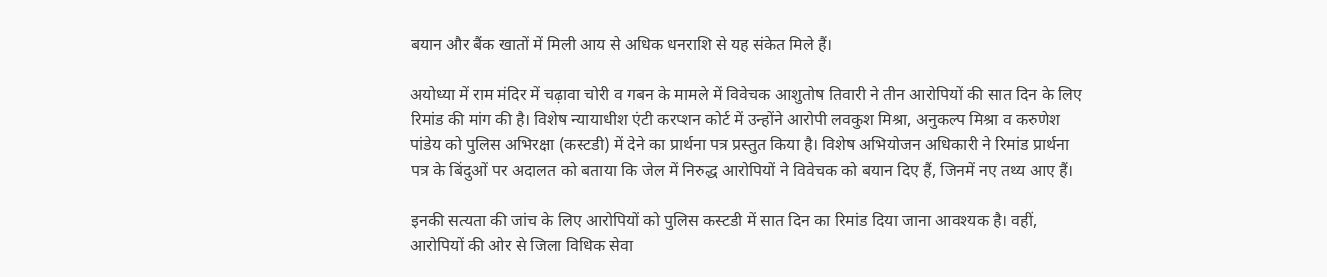बयान और बैंक खातों में मिली आय से अधिक धनराशि से यह संकेत मिले हैं।

अयोध्या में राम मंदिर में चढ़ावा चोरी व गबन के मामले में विवेचक आशुतोष तिवारी ने तीन आरोपियों की सात दिन के लिए रिमांड की मांग की है। विशेष न्यायाधीश एंटी करप्शन कोर्ट में उन्होंने आरोपी लवकुश मिश्रा, अनुकल्प मिश्रा व करुणेश पांडेय को पुलिस अभिरक्षा (कस्टडी) में देने का प्रार्थना पत्र प्रस्तुत किया है। विशेष अभियोजन अधिकारी ने रिमांड प्रार्थना पत्र के बिंदुओं पर अदालत को बताया कि जेल में निरुद्ध आरोपियों ने विवेचक को बयान दिए हैं, जिनमें नए तथ्य आए हैं।

इनकी सत्यता की जांच के लिए आरोपियों को पुलिस कस्टडी में सात दिन का रिमांड दिया जाना आवश्यक है। वहीं, आरोपियों की ओर से जिला विधिक सेवा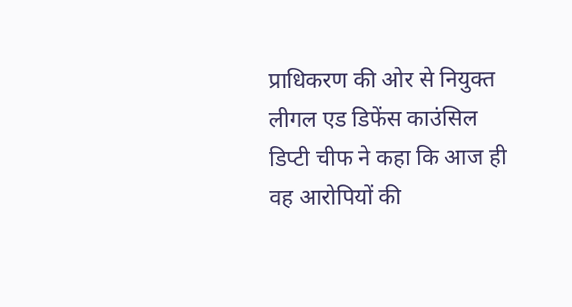प्राधिकरण की ओर से नियुक्त लीगल एड डिफेंस काउंसिल डिप्टी चीफ ने कहा कि आज ही वह आरोपियों की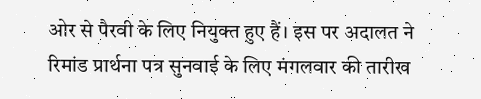ओर से पैरवी के लिए नियुक्त हुए हैं। इस पर अदालत ने रिमांड प्रार्थना पत्र सुनवाई के लिए मंगलवार की तारीख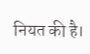नियत की है।